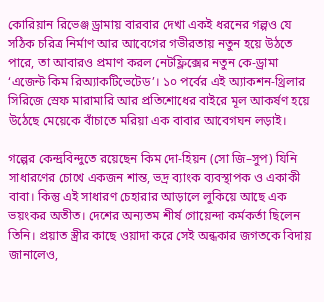কোরিয়ান রিভেঞ্জ ড্রামায় বারবার দেখা একই ধরনের গল্পও যে সঠিক চরিত্র নির্মাণ আর আবেগের গভীরতায় নতুন হয়ে উঠতে পারে, তা আবারও প্রমাণ করল নেটফ্লিক্সের নতুন কে-ড্রামা ‘এজেন্ট কিম রিঅ্যাকটিভেটেড’। ১০ পর্বের এই অ্যাকশন-থ্রিলার সিরিজে স্রেফ মারামারি আর প্রতিশোধের বাইরে মূল আকর্ষণ হয়ে উঠেছে মেয়েকে বাঁচাতে মরিয়া এক বাবার আবেগঘন লড়াই।

গল্পের কেন্দ্রবিন্দুতে রয়েছেন কিম দো-হিয়ন (সো জি–সুপ) যিনি সাধারণের চোখে একজন শান্ত, ভদ্র ব্যাংক ব্যবস্থাপক ও একাকী বাবা। কিন্তু এই সাধারণ চেহারার আড়ালে লুকিয়ে আছে এক ভয়ংকর অতীত। দেশের অন্যতম শীর্ষ গোয়েন্দা কর্মকর্তা ছিলেন তিনি। প্রয়াত স্ত্রীর কাছে ওয়াদা করে সেই অন্ধকার জগতকে বিদায় জানালেও,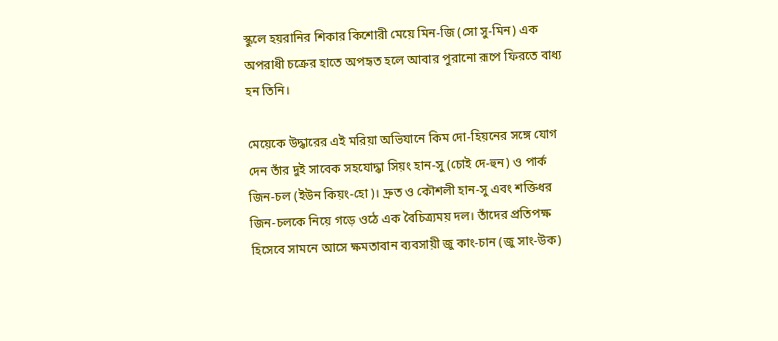স্কুলে হয়রানির শিকার কিশোরী মেয়ে মিন-জি (সো সু-মিন) এক অপরাধী চক্রের হাতে অপহৃত হলে আবার পুরানো রূপে ফিরতে বাধ্য হন তিনি।

মেয়েকে উদ্ধারের এই মরিয়া অভিযানে কিম দো-হিয়নের সঙ্গে যোগ দেন তাঁর দুই সাবেক সহযোদ্ধা সিয়ং হান-সু (চোই দে-হুন) ও পার্ক জিন-চল (ইউন কিয়ং-হো)। দ্রুত ও কৌশলী হান-সু এবং শক্তিধর জিন-চলকে নিয়ে গড়ে ওঠে এক বৈচিত্র্যময় দল। তাঁদের প্রতিপক্ষ হিসেবে সামনে আসে ক্ষমতাবান ব্যবসায়ী জু কাং-চান (জু সাং-উক)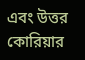এবং উত্তর কোরিয়ার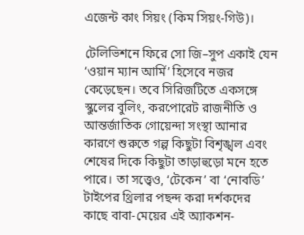এজেন্ট কাং সিয়ং (কিম সিয়ং-গিউ)।

টেলিভিশনে ফিরে সো জি–সুপ একাই যেন ‘ওয়ান ম্যান আর্মি’ হিসেবে নজর কেড়েছেন। তবে সিরিজটিতে একসঙ্গে স্কুলের বুলিং, করপোরেট রাজনীতি ও আন্তর্জাতিক গোয়েন্দা সংস্থা আনার কারণে শুরুতে গল্প কিছুটা বিশৃঙ্খল এবং শেষের দিকে কিছুটা তাড়াহুড়ো মনে হতে পারে। তা সত্ত্বেও, ‘টেকেন’ বা ‘নোবডি’ টাইপের থ্রিলার পছন্দ করা দর্শকদের কাছে বাবা-মেয়ের এই অ্যাকশন-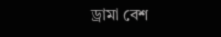ড্রামা বেশ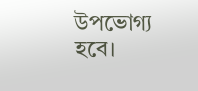উপভোগ্য হবে।